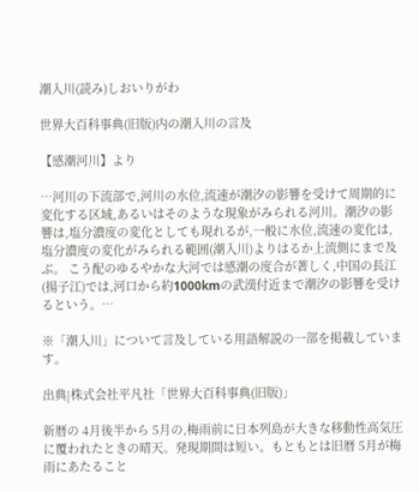潮入川(読み)しおいりがわ

世界大百科事典(旧版)内の潮入川の言及

【感潮河川】より

…河川の下流部で,河川の水位,流速が潮汐の影響を受けて周期的に変化する区域,あるいはそのような現象がみられる河川。潮汐の影響は,塩分濃度の変化としても現れるが,一般に水位,流速の変化は,塩分濃度の変化がみられる範囲(潮入川)よりはるか上流側にまで及ぶ。 こう配のゆるやかな大河では感潮の度合が著しく,中国の長江(揚子江)では,河口から約1000kmの武漢付近まで潮汐の影響を受けるという。…

※「潮入川」について言及している用語解説の一部を掲載しています。

出典|株式会社平凡社「世界大百科事典(旧版)」

新暦の 4月後半から 5月の,梅雨前に日本列島が大きな移動性高気圧に覆われたときの晴天。発現期間は短い。もともとは旧暦 5月が梅雨にあたること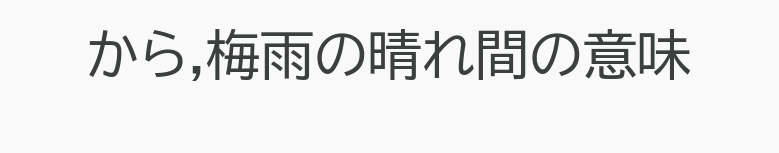から,梅雨の晴れ間の意味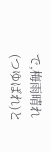で,梅雨晴れ(つゆばれ)と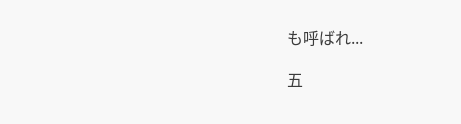も呼ばれ...

五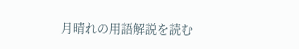月晴れの用語解説を読む